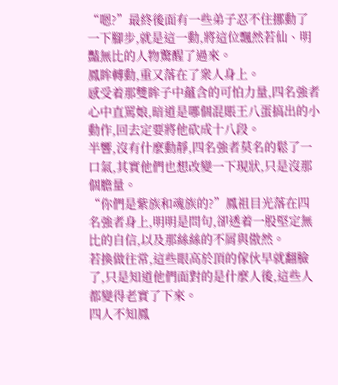“嗯?”最終後面有一些弟子忍不住挪動了一下腳步,就是這一動,將這位飄然若仙、明豔無比的人物驚醒了過來。
鳳眸轉動,重又落在了衆人身上。
感受着那雙眸子中蘊含的可怕力量,四名強者心中直罵娘,暗道是哪個混賬王八蛋搞出的小動作,回去定要將他砍成十八段。
半響,沒有什麼動靜,四名強者莫名的鬆了一口氣,其實他們也想改變一下現狀,只是沒那個膽量。
“你們是紫族和魂族的?”鳳祖目光落在四名強者身上,明明是問句,卻透着一股堅定無比的自信,以及那絲絲的不屑與傲然。
若換做往常,這些眼高於頂的傢伙早就翻臉了,只是知道他們面對的是什麼人後,這些人都變得老實了下來。
四人不知鳳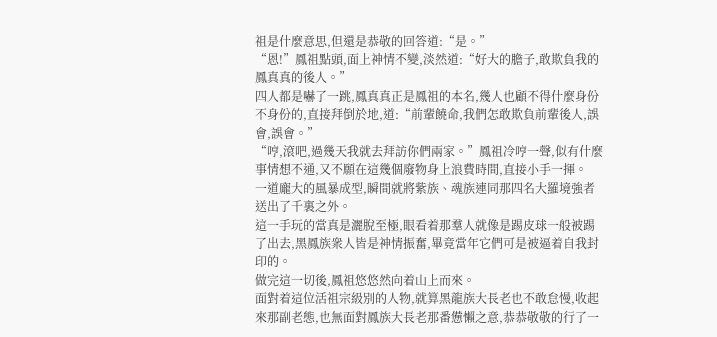祖是什麼意思,但還是恭敬的回答道:“是。”
“恩!”鳳祖點頭,面上神情不變,淡然道:“好大的膽子,敢欺負我的鳳真真的後人。”
四人都是嚇了一跳,鳳真真正是鳳祖的本名,幾人也顧不得什麼身份不身份的,直接拜倒於地,道:“前輩饒命,我們怎敢欺負前輩後人,誤會,誤會。”
“哼,滾吧,過幾天我就去拜訪你們兩家。”鳳祖冷哼一聲,似有什麼事情想不通,又不願在這幾個廢物身上浪費時間,直接小手一揮。
一道龐大的風暴成型,瞬間就將紫族、魂族連同那四名大羅境強者送出了千裏之外。
這一手玩的當真是灑脫至極,眼看着那羣人就像是踢皮球一般被踢了出去,黑鳳族衆人皆是神情振奮,畢竟當年它們可是被逼着自我封印的。
做完這一切後,鳳祖悠悠然向着山上而來。
面對着這位活祖宗級別的人物,就算黑龍族大長老也不敢怠慢,收起來那副老態,也無面對鳳族大長老那番憊懶之意,恭恭敬敬的行了一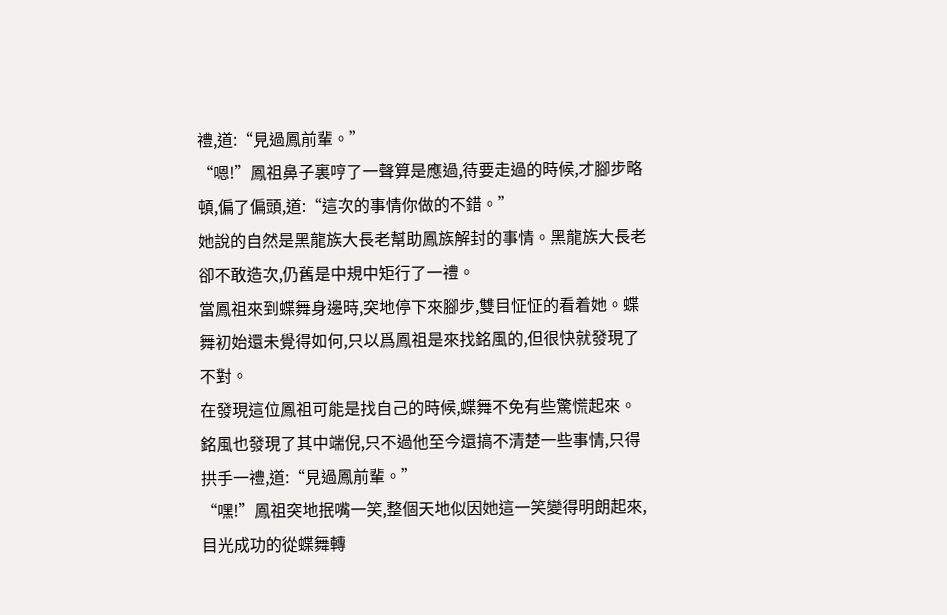禮,道:“見過鳳前輩。”
“嗯!”鳳祖鼻子裏哼了一聲算是應過,待要走過的時候,才腳步略頓,偏了偏頭,道:“這次的事情你做的不錯。”
她說的自然是黑龍族大長老幫助鳳族解封的事情。黑龍族大長老卻不敢造次,仍舊是中規中矩行了一禮。
當鳳祖來到蝶舞身邊時,突地停下來腳步,雙目怔怔的看着她。蝶舞初始還未覺得如何,只以爲鳳祖是來找銘風的,但很快就發現了不對。
在發現這位鳳祖可能是找自己的時候,蝶舞不免有些驚慌起來。
銘風也發現了其中端倪,只不過他至今還搞不清楚一些事情,只得拱手一禮,道:“見過鳳前輩。”
“嘿!”鳳祖突地抿嘴一笑,整個天地似因她這一笑變得明朗起來,目光成功的從蝶舞轉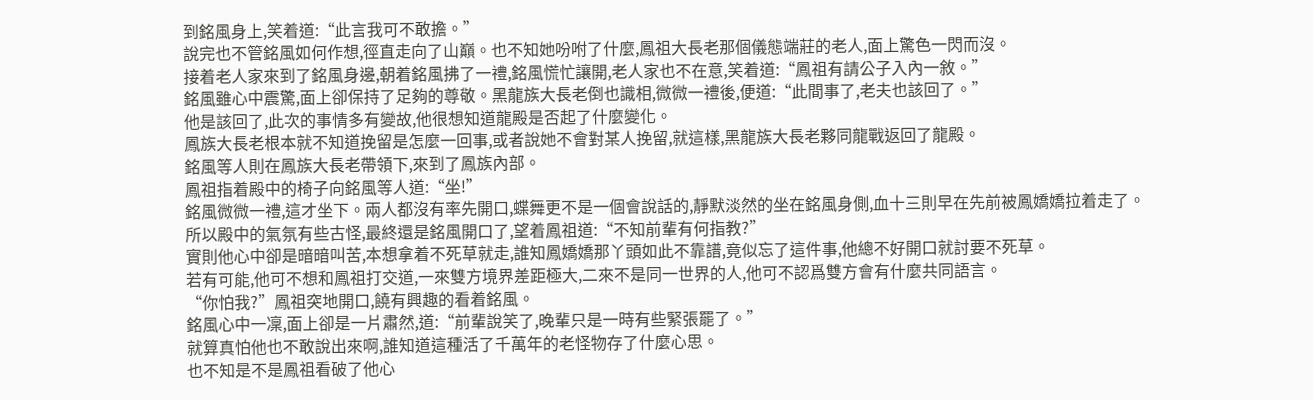到銘風身上,笑着道:“此言我可不敢擔。”
說完也不管銘風如何作想,徑直走向了山巔。也不知她吩咐了什麼,鳳祖大長老那個儀態端莊的老人,面上驚色一閃而沒。
接着老人家來到了銘風身邊,朝着銘風拂了一禮,銘風慌忙讓開,老人家也不在意,笑着道:“鳳祖有請公子入內一敘。”
銘風雖心中震驚,面上卻保持了足夠的尊敬。黑龍族大長老倒也識相,微微一禮後,便道:“此間事了,老夫也該回了。”
他是該回了,此次的事情多有變故,他很想知道龍殿是否起了什麼變化。
鳳族大長老根本就不知道挽留是怎麼一回事,或者說她不會對某人挽留,就這樣,黑龍族大長老夥同龍戰返回了龍殿。
銘風等人則在鳳族大長老帶領下,來到了鳳族內部。
鳳祖指着殿中的椅子向銘風等人道:“坐!”
銘風微微一禮,這才坐下。兩人都沒有率先開口,蝶舞更不是一個會說話的,靜默淡然的坐在銘風身側,血十三則早在先前被鳳嬌嬌拉着走了。
所以殿中的氣氛有些古怪,最終還是銘風開口了,望着鳳祖道:“不知前輩有何指教?”
實則他心中卻是暗暗叫苦,本想拿着不死草就走,誰知鳳嬌嬌那丫頭如此不靠譜,竟似忘了這件事,他總不好開口就討要不死草。
若有可能,他可不想和鳳祖打交道,一來雙方境界差距極大,二來不是同一世界的人,他可不認爲雙方會有什麼共同語言。
“你怕我?”鳳祖突地開口,饒有興趣的看着銘風。
銘風心中一凜,面上卻是一片肅然,道:“前輩說笑了,晚輩只是一時有些緊張罷了。”
就算真怕他也不敢說出來啊,誰知道這種活了千萬年的老怪物存了什麼心思。
也不知是不是鳳祖看破了他心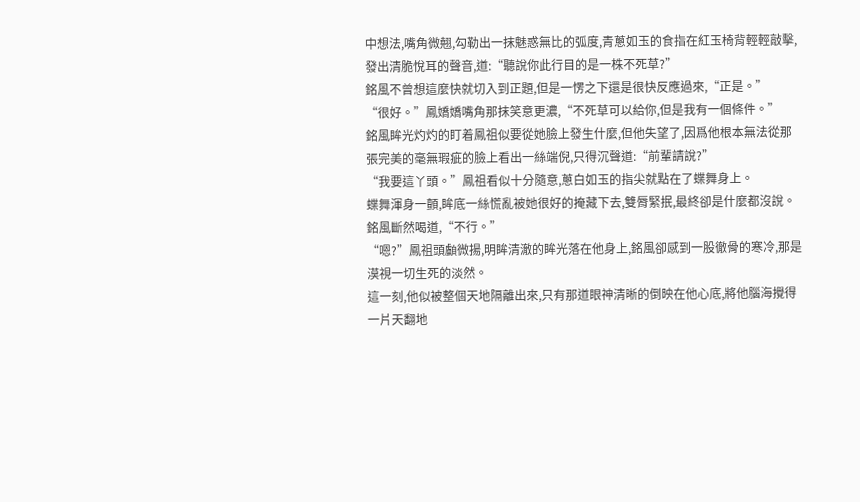中想法,嘴角微翹,勾勒出一抹魅惑無比的弧度,青蔥如玉的食指在紅玉椅背輕輕敲擊,發出清脆悅耳的聲音,道:“聽說你此行目的是一株不死草?”
銘風不曾想這麼快就切入到正題,但是一愣之下還是很快反應過來,“正是。”
“很好。”鳳嬌嬌嘴角那抹笑意更濃,“不死草可以給你,但是我有一個條件。”
銘風眸光灼灼的盯着鳳祖似要從她臉上發生什麼,但他失望了,因爲他根本無法從那張完美的毫無瑕疵的臉上看出一絲端倪,只得沉聲道:“前輩請說?”
“我要這丫頭。”鳳祖看似十分隨意,蔥白如玉的指尖就點在了蝶舞身上。
蝶舞渾身一顫,眸底一絲慌亂被她很好的掩藏下去,雙脣緊抿,最終卻是什麼都沒說。
銘風斷然喝道,“不行。”
“嗯?”鳳祖頭顱微揚,明眸清澈的眸光落在他身上,銘風卻感到一股徹骨的寒冷,那是漠視一切生死的淡然。
這一刻,他似被整個天地隔離出來,只有那道眼神清晰的倒映在他心底,將他腦海攪得一片天翻地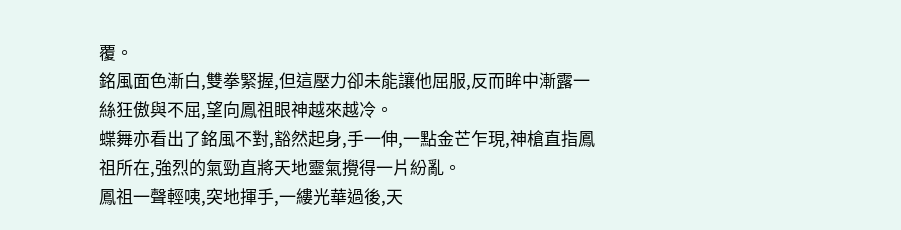覆。
銘風面色漸白,雙拳緊握,但這壓力卻未能讓他屈服,反而眸中漸露一絲狂傲與不屈,望向鳳祖眼神越來越冷。
蝶舞亦看出了銘風不對,豁然起身,手一伸,一點金芒乍現,神槍直指鳳祖所在,強烈的氣勁直將天地靈氣攪得一片紛亂。
鳳祖一聲輕咦,突地揮手,一縷光華過後,天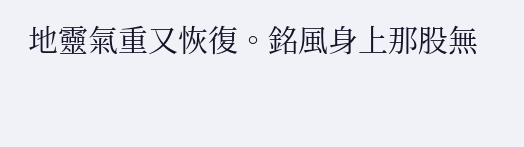地靈氣重又恢復。銘風身上那股無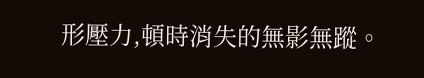形壓力,頓時消失的無影無蹤。